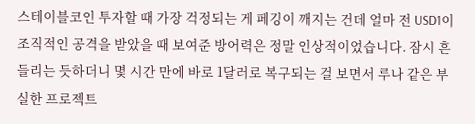스테이블코인 투자할 때 가장 걱정되는 게 페깅이 깨지는 건데 얼마 전 USD1이 조직적인 공격을 받았을 때 보여준 방어력은 정말 인상적이었습니다. 잠시 흔들리는 듯하더니 몇 시간 만에 바로 1달러로 복구되는 걸 보면서 루나 같은 부실한 프로젝트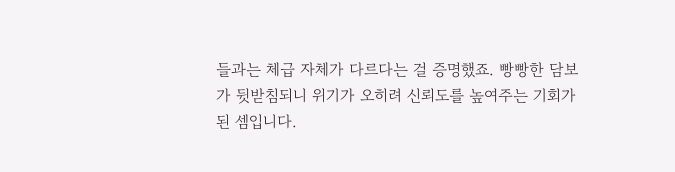들과는 체급 자체가 다르다는 걸 증명했죠. 빵빵한 담보가 뒷받침되니 위기가 오히려 신뢰도를 높여주는 기회가 된 셈입니다.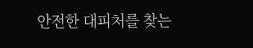안전한 대피처를 찾는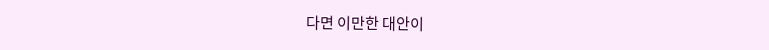다면 이만한 대안이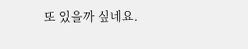또 있을까 싶네요.